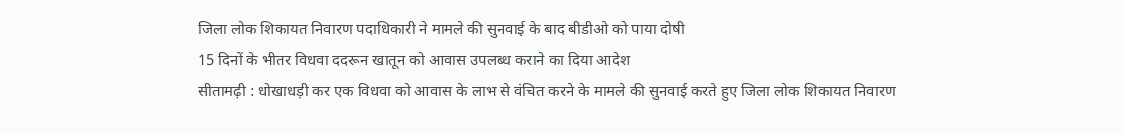जिला लोक शिकायत निवारण पदाधिकारी ने मामले की सुनवाई के बाद बीडीओ को पाया दोषी
15 दिनों के भीतर विधवा ददरून खातून को आवास उपलब्ध कराने का दिया आदेश
सीतामढ़ी : धोखाधड़ी कर एक विधवा को आवास के लाभ से वंचित करने के मामले की सुनवाई करते हुए जिला लोक शिकायत निवारण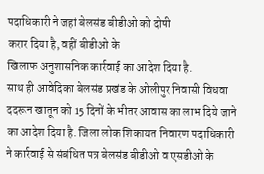पदाधिकारी ने जहां बेलसंड बीडीओ को दोषी
करार दिया है, वहीं बीडीओ के
खिलाफ अनुशासनिक कार्रवाई का आदेश दिया है.
साथ ही आवेदिका बेलसंड प्रखंड के ओलीपुर निवासी विधवा ददरून खातून को 15 दिनों के भीतर आवास का लाभ दिये जाने का आदेश दिया है. जिला लोक शिकायत निवारण पदाधिकारी ने कार्रवाई से संबंधित पत्र बेलसंड बीडीओ व एसडीओ के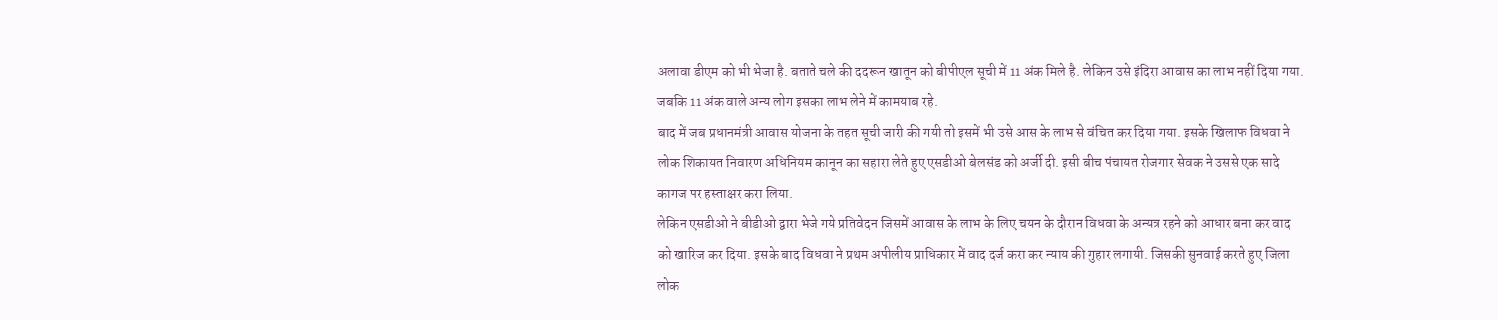अलावा डीएम को भी भेजा है. बताते चले की ददरून खातून को बीपीएल सूची में 11 अंक मिले है. लेकिन उसे इंदिरा आवास का लाभ नहीं दिया गया. जबकि 11 अंक वाले अन्य लोग इसका लाभ लेने में कामयाब रहे.
बाद में जब प्रधानमंत्री आवास योजना के तहत सूची जारी की गयी तो इसमें भी उसे आस के लाभ से वंचित कर दिया गया. इसके खिलाफ विधवा ने लोक शिकायत निवारण अधिनियम कानून का सहारा लेते हुए एसडीओ बेलसंड को अर्जी दी. इसी बीच पंचायत रोजगार सेवक ने उससे एक सादे कागज पर हस्ताक्षर करा लिया.
लेकिन एसडीओ ने बीडीओ द्वारा भेजे गये प्रतिवेदन जिसमें आवास के लाभ के लिए चयन के दौरान विधवा के अन्यत्र रहने को आधार बना कर वाद को खारिज कर दिया. इसके बाद विधवा ने प्रथम अपीलीय प्राधिकार में वाद दर्ज करा कर न्याय की गुहार लगायी. जिसकी सुनवाई करते हुए जिला लोक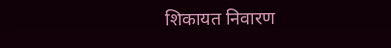शिकायत निवारण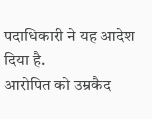पदाधिकारी ने यह आदेश दिया है.
आरोपित को उम्रकैद